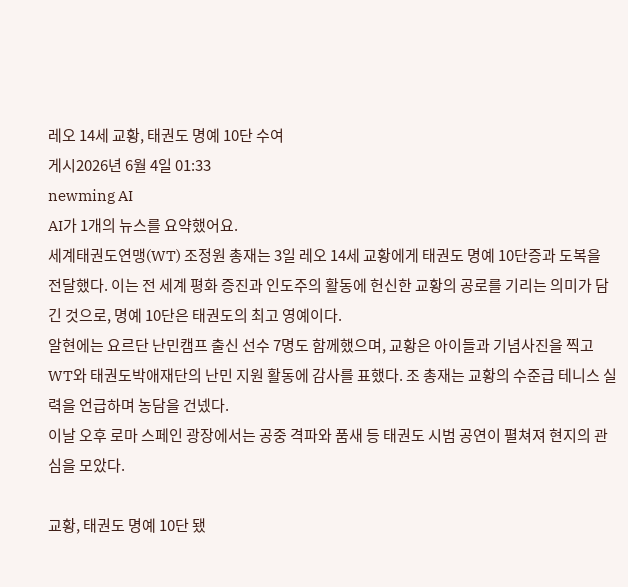레오 14세 교황, 태권도 명예 10단 수여
게시2026년 6월 4일 01:33
newming AI
AI가 1개의 뉴스를 요약했어요.
세계태권도연맹(WT) 조정원 총재는 3일 레오 14세 교황에게 태권도 명예 10단증과 도복을 전달했다. 이는 전 세계 평화 증진과 인도주의 활동에 헌신한 교황의 공로를 기리는 의미가 담긴 것으로, 명예 10단은 태권도의 최고 영예이다.
알현에는 요르단 난민캠프 출신 선수 7명도 함께했으며, 교황은 아이들과 기념사진을 찍고 WT와 태권도박애재단의 난민 지원 활동에 감사를 표했다. 조 총재는 교황의 수준급 테니스 실력을 언급하며 농담을 건넸다.
이날 오후 로마 스페인 광장에서는 공중 격파와 품새 등 태권도 시범 공연이 펼쳐져 현지의 관심을 모았다.

교황, 태권도 명예 10단 됐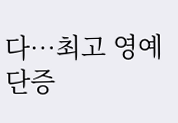다…최고 영예 단증